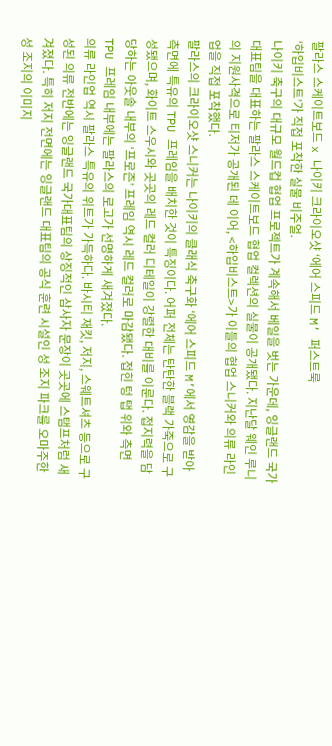팔라스 스케이트보드 x 나이키 크라이오샷 ‘에어 스피드 M’ 퍼스트룩
‘하입비스트’가 직접 포착한 실물 비주얼.
나이키 축구의 대규모 월드컵 협업 프로젝트가 계속해서 베일을 벗는 가운데, 잉글랜드 국가대표팀을 대표하는 팔라스 스케이트보드 협업 컬렉션의 실물이 공개됐다. 지난달 웨인 루니의 지원사격으로 티저가 공개된 데 이어, <하입비스트>가 이들의 협업 스니커와 의류 라인업을 직접 포착했다.
팔라스의 크라이오샷 스니커는 나이키의 클래식 축구화 ‘에어 스피드 M’에서 영감을 받아 측면에 특유의 TPU 프레임을 배치한 것이 특징이다. 어퍼 전체는 탄탄한 블랙 가죽으로 구성됐으며, 화이트 스우시와 곳곳의 레드 컬러 디테일이 강렬한 대비를 이룬다. 접지력을 담당하는 아웃솔 내부의 ‘프로즌’ 프레임 역시 레드 컬러로 마감됐다. 접힌 텅 탭 위와 측면 TPU 프레임 내부에는 팔라스의 로고가 선명하게 새겨졌다.
의류 라인업 역시 팔라스 특유의 위트가 가득하다. 바시티 재킷, 저지, 스웨트셔츠 등으로 구성된 의류 전반에는 잉글랜드 국가대표팀의 상징적인 삼사자 문장이 곳곳에 스탬프처럼 새겨졌다. 특히 저지 전면에는 잉글랜드 대표팀의 공식 훈련 시설인 성 조지 파크를 오마주한 성 조지의 이미지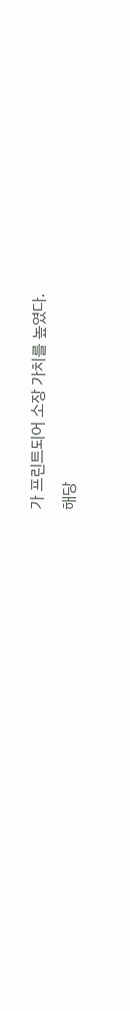가 프린트되어 소장 가치를 높였다.
해당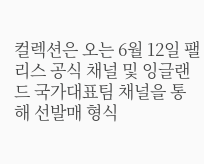컬렉션은 오는 6월 12일 팰리스 공식 채널 및 잉글랜드 국가대표팀 채널을 통해 선발매 형식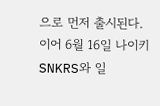으로 먼저 출시된다. 이어 6월 16일 나이키 SNKRS와 일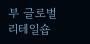부 글로벌 리테일숍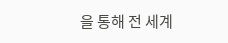을 통해 전 세계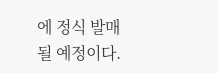에 정식 발매될 예정이다.